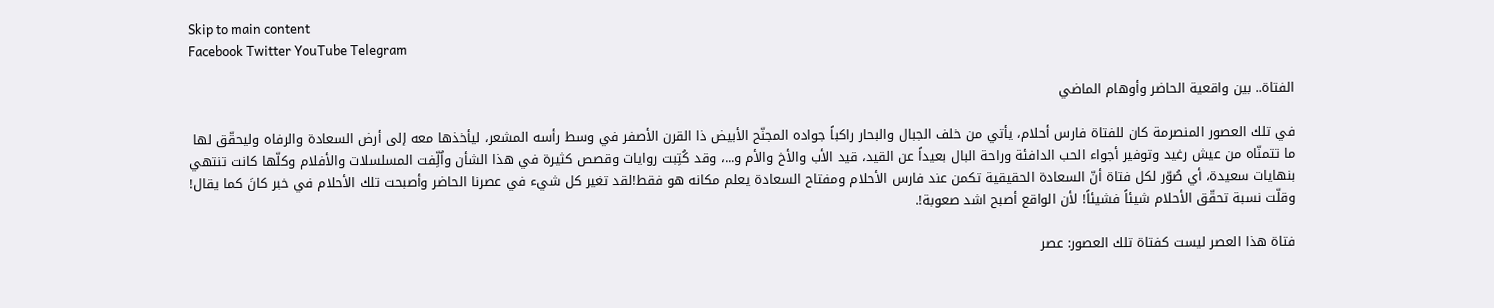Skip to main content
Facebook Twitter YouTube Telegram

الفتاة.. بين واقعية الحاضر وأوهام الماضي

في تلك العصور المنصرمة كان للفتاة فارس أحلام، يأتي من خلف الجبال والبحار راكباً جواده المجنّح الأبيض ذا القرن الأصفر في وسط رأسه المشعر، ليأخذها معه إلى أرض السعادة والرفاه وليحقّق لها ما تتمنّاه من عيش رغيد وتوفير أجواء الحب الدافئة وراحة البال بعيداً عن القيد، قيد الأب والأخ والأم و...، وقد كُتِبت روايات وقصص كثيرة في هذا الشأن واُلِّفت المسلسلات والأفلام وكلّها كانت تنتهي بنهايات سعيدة، أي صُوّر لكل فتاة أنّ السعادة الحقيقية تكمن عند فارس الأحلام ومفتاح السعادة يعلم مكانه هو فقط!لقد تغير كل شيء في عصرنا الحاضر وأصبحت تلك الأحلام في خبر كانَ كما يقال! وقلّت نسبة تحقّق الأحلام شيئاً فشيئاً! لأن الواقع أصبح اشد صعوبة!.

فتاة هذا العصر ليست كفتاة تلك العصور: عصر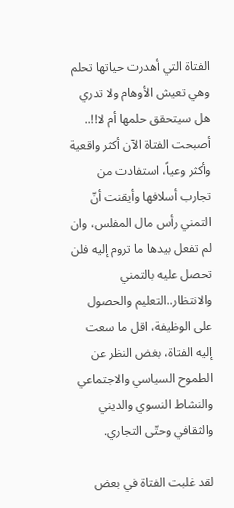الفتاة التي أهدرت حياتها تحلم وهي تعيش الأوهام ولا تدري هل سيتحقق حلمها أم لا!!.. أصبحت الفتاة الآن أكثر واقعية وأكثر وعياً، استفادت من تجارب أسلافها وأيقنت أنّ التمني رأس مال المفلس، وان لم تفعل بيدها ما تروم إليه فلن تحصل عليه بالتمني والانتظار..التعليم والحصول على الوظيفة، اقل ما سعت إليه الفتاة، بغض النظر عن الطموح السياسي والاجتماعي والنشاط النسوي والديني والثقافي وحتّى التجاري.

لقد غلبت الفتاة في بعض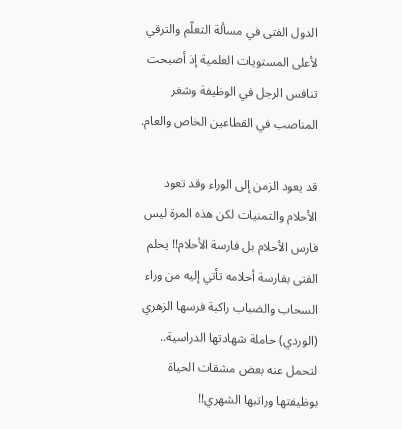الدول الفتى في مسألة التعلّم والترقي لأعلى المستويات العلمية إذ أصبحت تنافس الرجل في الوظيفة وشغر المناصب في القطاعين الخاص والعام.

قد يعود الزمن إلى الوراء وقد تعود الأحلام والتمنيات لكن هذه المرة ليس فارس الأحلام بل فارسة الأحلام!! يحلم الفتى بفارسة أحلامه تأتي إليه من وراء السحاب والضباب راكبة فرسها الزهري (الوردي) حاملة شهادتها الدراسية.. لتحمل عنه بعض مشقات الحياة بوظيفتها وراتبها الشهري!!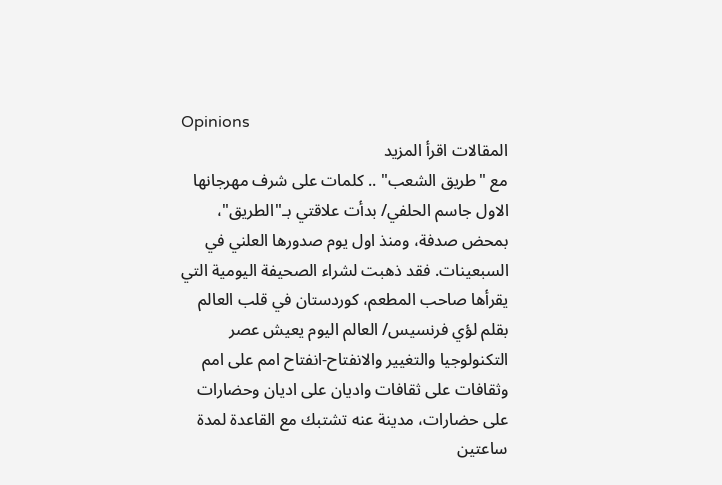Opinions
المقالات اقرأ المزيد
مع "طريق الشعب" .. كلمات على شرف مهرجانها الاول جاسم الحلفي/ بدأت علاقتي بـ"الطريق"، بمحض صدفة، ومنذ اول يوم صدورها العلني في السبعينات. فقد ذهبت لشراء الصحيفة اليومية التي يقرأها صاحب المطعم، كوردستان في قلب العالم بقلم لؤي فرنسيس/ العالم اليوم يعيش عصر التكنولوجيا والتغيير والانفتاح-انفتاح امم على امم وثقافات على ثقافات واديان على اديان وحضارات على حضارات، مدينة عنه تشتبك مع القاعدة لمدة ساعتين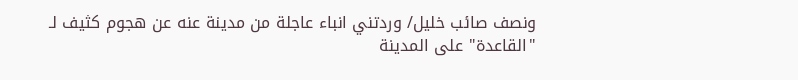ونصف صائب خليل/ وردتني انباء عاجلة من مدينة عنه عن هجوم كثيف لـ "القاعدة" على المدينة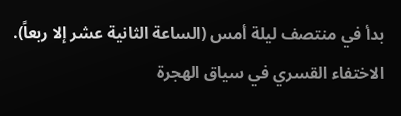بدأ في منتصف ليلة أمس (الساعة الثانية عشر إلا ربعاً). الاختفاء القسري في سياق الهجرة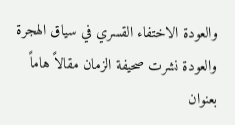والعودة الاختفاء القسري في سياق الهجرة والعودة نشرت صحيفة الزمان مقالاً هاماً بعنوان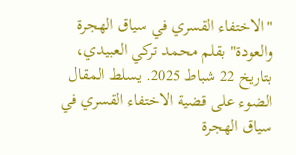"الاختفاء القسري في سياق الهجرة والعودة" بقلم محمد تركي العبيدي، بتاريخ 22 شباط 2025. يسلط المقال الضوء على قضية الاختفاء القسري في سياق الهجرة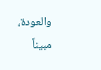والعودة، مبيناً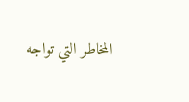المخاطر التي تواجه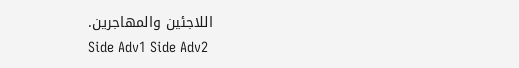اللاجئين والمهاجرين.
Side Adv1 Side Adv2